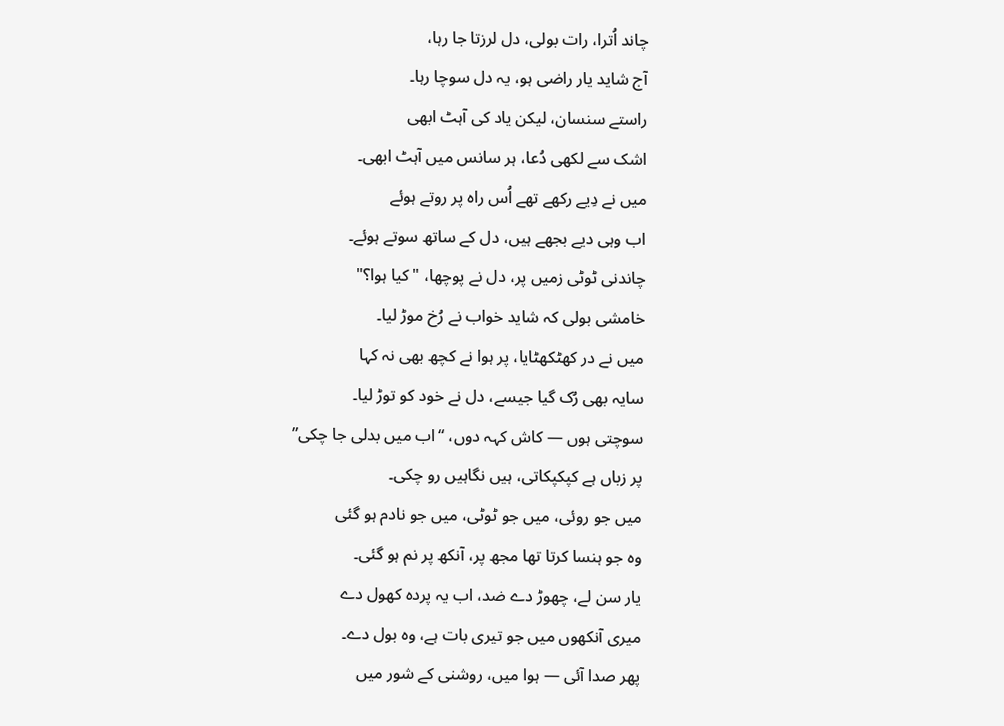چاند اُترا، رات بولی، دل لرزتا جا رہا،
آج شاید یار راضی ہو، یہ دل سوچا رہا۔
راستے سنسان، لیکن یاد کی آہٹ ابھی
اشک سے لکھی دُعا، ہر سانس میں آہٹ ابھی۔
میں نے دِیے رکھے تھے اُس راہ پر روتے ہوئے
اب وہی دیے بجھے ہیں، دل کے ساتھ سوتے ہوئے۔
چاندنی ٹوٹی زمیں پر، دل نے پوچھا، "کیا ہوا؟"
خامشی بولی کہ شاید خواب نے رُخ موڑ لیا۔
میں نے در کھٹکھٹایا، پر ہوا نے کچھ بھی نہ کہا
سایہ بھی رُک گیا جیسے، دل نے خود کو توڑ لیا۔
سوچتی ہوں — کاش کہہ دوں، “اب میں بدلی جا چکی”
پر زباں ہے کپکپکاتی، ہیں نگاہیں رو چکی۔
میں جو روئی، میں جو ٹوٹی، میں جو نادم ہو گئی
وہ جو ہنسا کرتا تھا مجھ پر، آنکھ پر نم ہو گئی۔
یار سن لے، چھوڑ دے ضد، اب یہ پردہ کھول دے
میری آنکھوں میں جو تیری بات ہے، وہ بول دے۔
پھر صدا آئی — ہوا میں، روشنی کے شور میں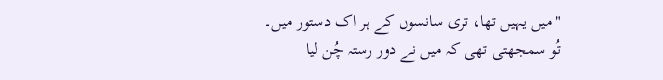"میں یہیں تھا، تری سانسوں کے ہر اک دستور میں۔
تُو سمجھتی تھی کہ میں نے دور رستہ چُن لیا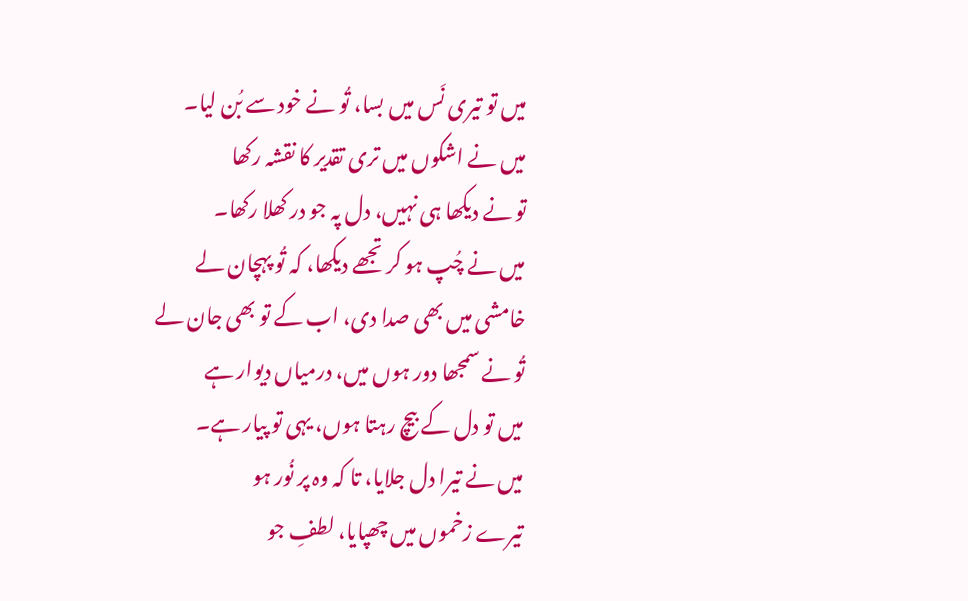میں تو تیری نَس میں بسا، تُو نے خود سے بُن لیا۔
میں نے اشکوں میں تری تقدیر کا نقشہ رکھا
تو نے دیکھا ہی نہیں، دل پہ جو در کھلا رکھا۔
میں نے چُپ ہو کر تجھے دیکھا، کہ تُو پہچان لے
خامشی میں بھی صدا دی، اب کے تو بھی جان لے
تُو نے سمجھا دور ہوں میں، درمیاں دیوار ہے
میں تو دل کے بیچ رہتا ہوں، یہی تو پیار ہے۔
میں نے تیرا دل جلایا، تا کہ وہ پر نُور ہو
تیرے زخموں میں چھپایا، لطفِ جو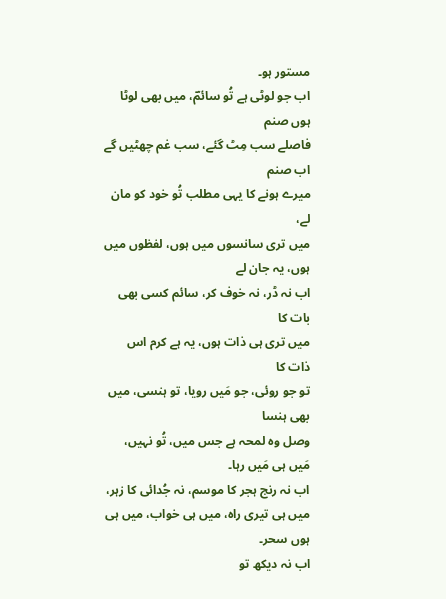مستور ہو۔
اب جو لوٹی ہے تُو سائمؔ، میں بھی لوٹا ہوں صنم
فاصلے سب مِٹ گئے، سب غم چھٹیں گے اب صنم
میرے ہونے کا یہی مطلب تُو خود کو مان لے،
میں تری سانسوں میں ہوں، لفظوں میں ہوں، یہ جان لے
اب نہ ڈر، نہ خوف کر، سائم کسی بھی بات کا
میں تری ہی ذات ہوں، یہ ہے کرم اس ذات کا
تو جو روئی، جو مَیں رویا، تو ہنسی، میں بھی ہنسا
وصل وہ لمحہ ہے جس میں، تُو نہیں، مَیں ہی مَیں رہا۔
اب نہ رنج ہجر کا موسم، نہ جُدائی کا زہر،
میں ہی تیری راہ، میں ہی خواب، میں ہی ہوں سحر۔
اب نہ دیکھ تو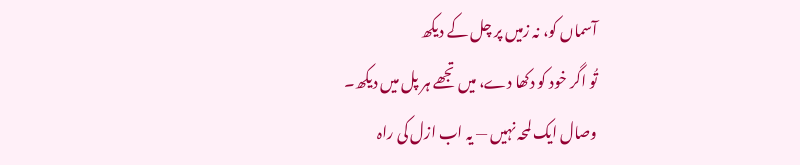آسماں کو، نہ زمیں پر چل کے دیکھ
تُو اگر خود کو دکھا دے، میں تجھے ہر پل میں دیکھ۔
وصال ایک لمحہ نہیں — یہ اب ازل کی راہ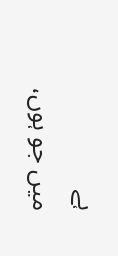ہے
میں جو ہوں،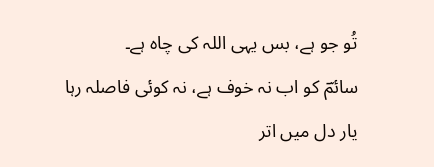تُو جو ہے، بس یہی اللہ کی چاہ ہے۔
سائمؔ کو اب نہ خوف ہے، نہ کوئی فاصلہ رہا
یار دل میں اتر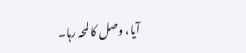آیا، وصل کا لمحہ رہا۔